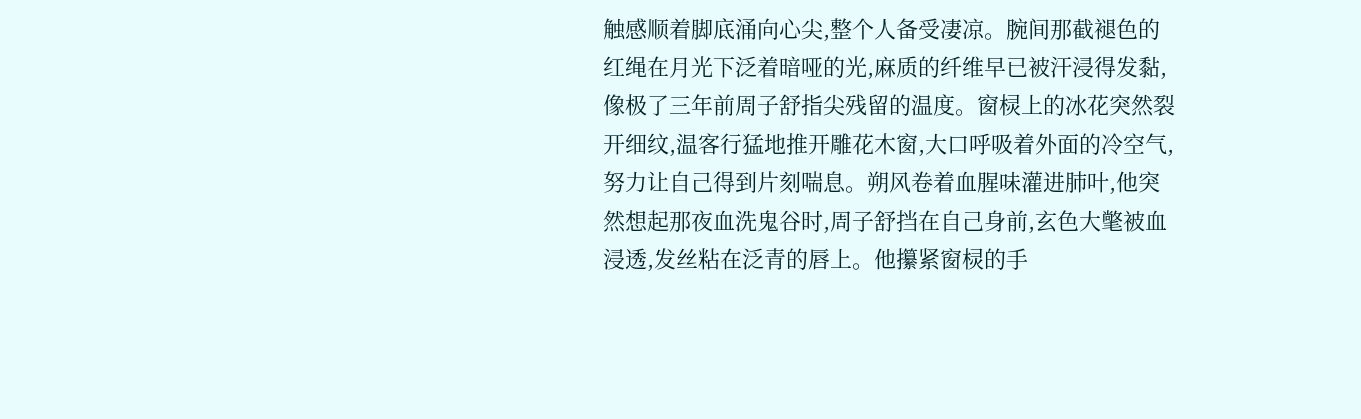触感顺着脚底涌向心尖,整个人备受凄凉。腕间那截褪色的红绳在月光下泛着暗哑的光,麻质的纤维早已被汗浸得发黏,像极了三年前周子舒指尖残留的温度。窗棂上的冰花突然裂开细纹,温客行猛地推开雕花木窗,大口呼吸着外面的冷空气,努力让自己得到片刻喘息。朔风卷着血腥味灌进肺叶,他突然想起那夜血洗鬼谷时,周子舒挡在自己身前,玄色大氅被血浸透,发丝粘在泛青的唇上。他攥紧窗棂的手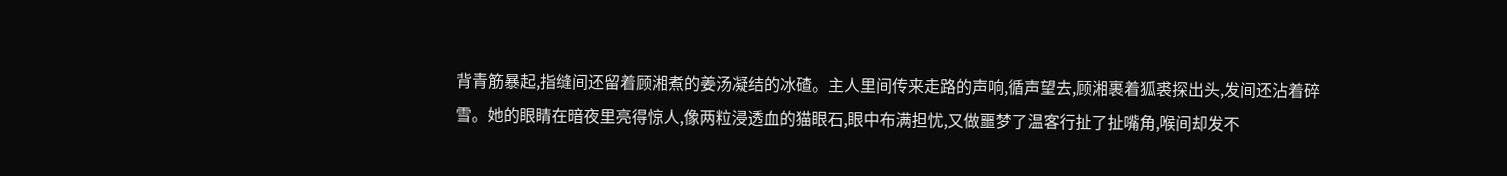背青筋暴起,指缝间还留着顾湘煮的姜汤凝结的冰碴。主人里间传来走路的声响,循声望去,顾湘裹着狐裘探出头,发间还沾着碎雪。她的眼睛在暗夜里亮得惊人,像两粒浸透血的猫眼石,眼中布满担忧,又做噩梦了温客行扯了扯嘴角,喉间却发不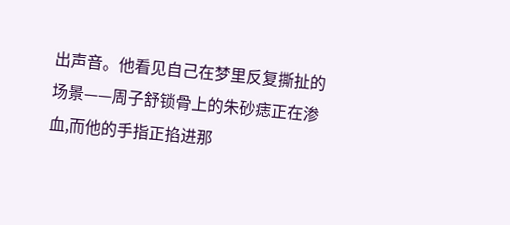出声音。他看见自己在梦里反复撕扯的场景——周子舒锁骨上的朱砂痣正在渗血,而他的手指正掐进那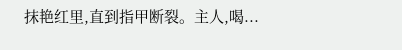抹艳红里,直到指甲断裂。主人,喝...